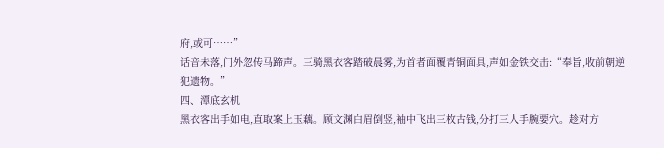府,或可……”
话音未落,门外忽传马蹄声。三骑黑衣客踏破晨雾,为首者面覆青铜面具,声如金铁交击:“奉旨,收前朝逆犯遗物。”
四、潭底玄机
黑衣客出手如电,直取案上玉藕。顾文渊白眉倒竖,袖中飞出三枚古钱,分打三人手腕要穴。趁对方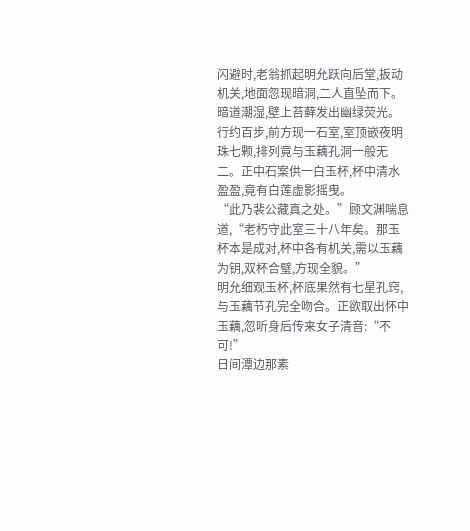闪避时,老翁抓起明允跃向后堂,扳动机关,地面忽现暗洞,二人直坠而下。
暗道潮湿,壁上苔藓发出幽绿荧光。行约百步,前方现一石室,室顶嵌夜明珠七颗,排列竟与玉藕孔洞一般无二。正中石案供一白玉杯,杯中清水盈盈,竟有白莲虚影摇曳。
“此乃裴公藏真之处。”顾文渊喘息道,“老朽守此室三十八年矣。那玉杯本是成对,杯中各有机关,需以玉藕为钥,双杯合璧,方现全貌。”
明允细观玉杯,杯底果然有七星孔窍,与玉藕节孔完全吻合。正欲取出怀中玉藕,忽听身后传来女子清音:“不可!”
日间潭边那素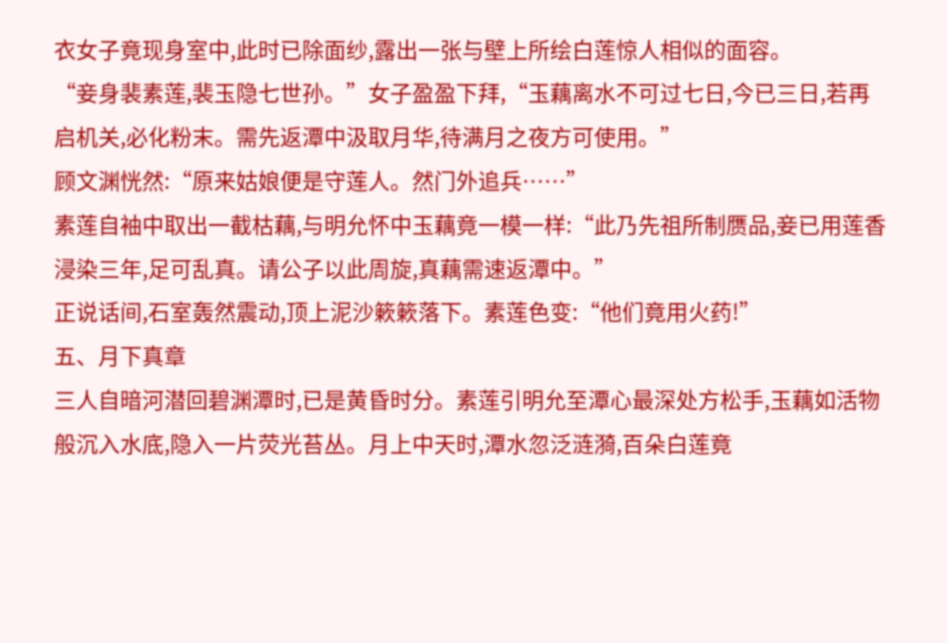衣女子竟现身室中,此时已除面纱,露出一张与壁上所绘白莲惊人相似的面容。
“妾身裴素莲,裴玉隐七世孙。”女子盈盈下拜,“玉藕离水不可过七日,今已三日,若再启机关,必化粉末。需先返潭中汲取月华,待满月之夜方可使用。”
顾文渊恍然:“原来姑娘便是守莲人。然门外追兵……”
素莲自袖中取出一截枯藕,与明允怀中玉藕竟一模一样:“此乃先祖所制赝品,妾已用莲香浸染三年,足可乱真。请公子以此周旋,真藕需速返潭中。”
正说话间,石室轰然震动,顶上泥沙簌簌落下。素莲色变:“他们竟用火药!”
五、月下真章
三人自暗河潜回碧渊潭时,已是黄昏时分。素莲引明允至潭心最深处方松手,玉藕如活物般沉入水底,隐入一片荧光苔丛。月上中天时,潭水忽泛涟漪,百朵白莲竟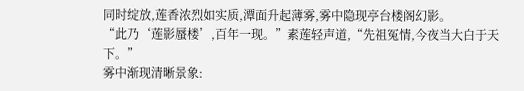同时绽放,莲香浓烈如实质,潭面升起薄雾,雾中隐现亭台楼阁幻影。
“此乃‘莲影蜃楼’,百年一现。”素莲轻声道,“先祖冤情,今夜当大白于天下。”
雾中渐现清晰景象: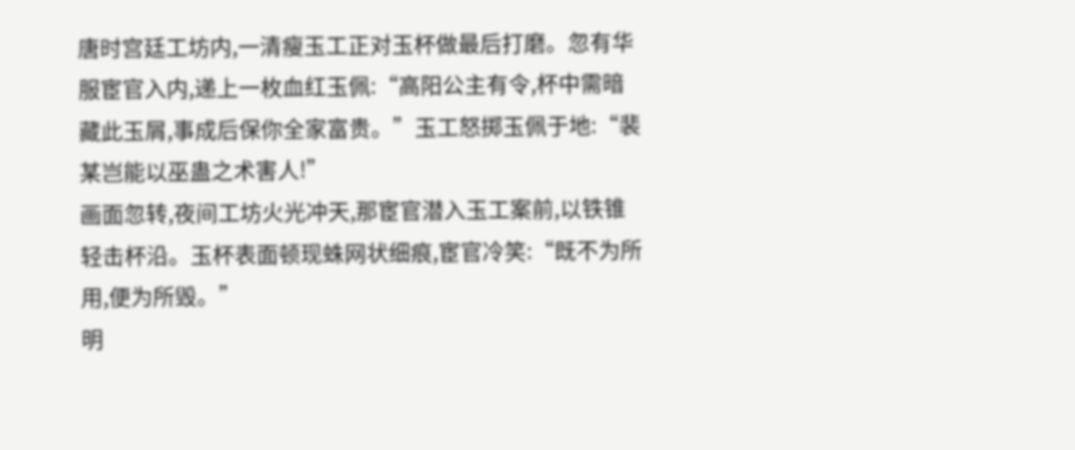唐时宫廷工坊内,一清瘦玉工正对玉杯做最后打磨。忽有华服宦官入内,递上一枚血红玉佩:“高阳公主有令,杯中需暗藏此玉屑,事成后保你全家富贵。”玉工怒掷玉佩于地:“裴某岂能以巫蛊之术害人!”
画面忽转,夜间工坊火光冲天,那宦官潜入玉工案前,以铁锥轻击杯沿。玉杯表面顿现蛛网状细痕,宦官冷笑:“既不为所用,便为所毁。”
明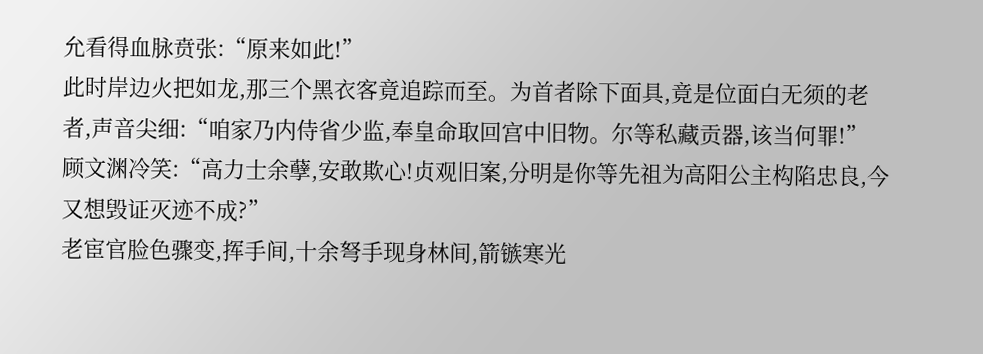允看得血脉贲张:“原来如此!”
此时岸边火把如龙,那三个黑衣客竟追踪而至。为首者除下面具,竟是位面白无须的老者,声音尖细:“咱家乃内侍省少监,奉皇命取回宫中旧物。尔等私藏贡器,该当何罪!”
顾文渊冷笑:“高力士余孽,安敢欺心!贞观旧案,分明是你等先祖为高阳公主构陷忠良,今又想毁证灭迹不成?”
老宦官脸色骤变,挥手间,十余弩手现身林间,箭镞寒光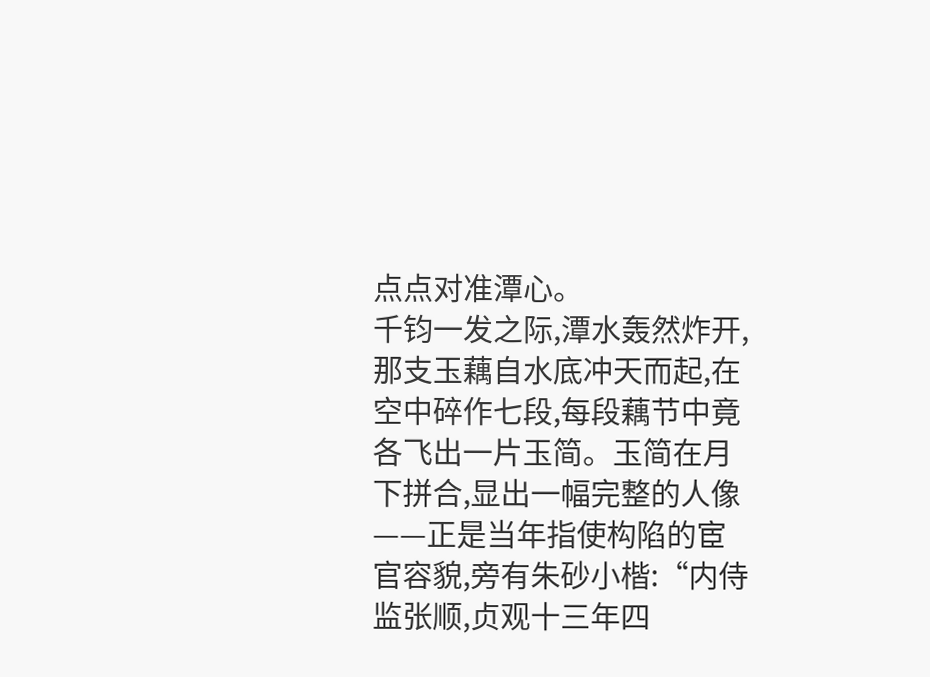点点对准潭心。
千钧一发之际,潭水轰然炸开,那支玉藕自水底冲天而起,在空中碎作七段,每段藕节中竟各飞出一片玉简。玉简在月下拼合,显出一幅完整的人像——正是当年指使构陷的宦官容貌,旁有朱砂小楷:“内侍监张顺,贞观十三年四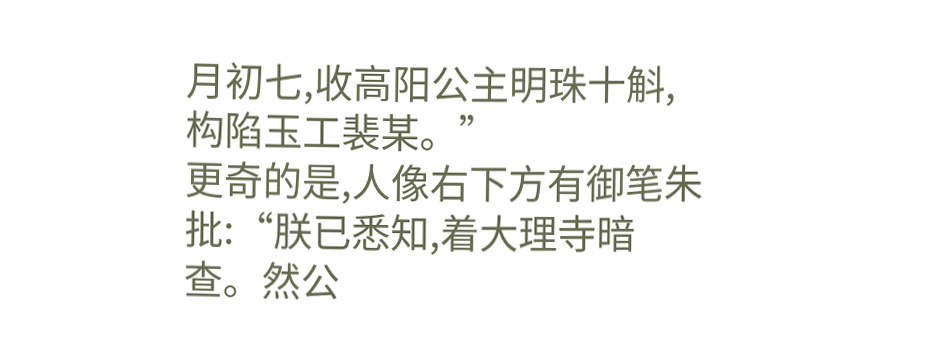月初七,收高阳公主明珠十斛,构陷玉工裴某。”
更奇的是,人像右下方有御笔朱批:“朕已悉知,着大理寺暗查。然公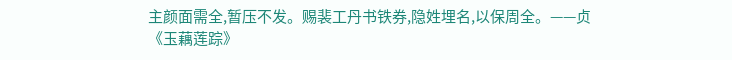主颜面需全,暂压不发。赐裴工丹书铁券,隐姓埋名,以保周全。——贞
《玉藕莲踪》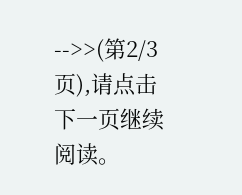-->>(第2/3页),请点击下一页继续阅读。